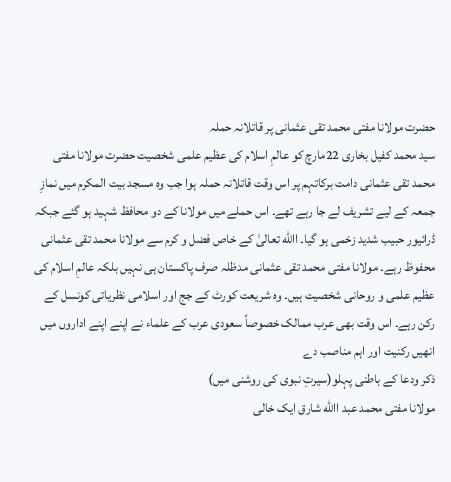حضرت مولانا مفتی محمد تقی عثمانی پر قاتلانہ حملہ
سید محمد کفیل بخاری 22مارچ کو عالمِ اسلام کی عظیم علمی شخصیت حضرت مولانا مفتی محمد تقی عثمانی دامت برکاتہم پر اس وقت قاتلانہ حملہ ہوا جب وہ مسجد بیت المکرم میں نمازِ جمعہ کے لیے تشریف لے جا رہے تھے۔ اس حملے میں مولانا کے دو محافظ شہید ہو گئے جبکہ ڈرائیور حبیب شدید زخمی ہو گیا۔ االله تعالیٰ کے خاص فضل و کرم سے مولانا محمد تقی عثمانی محفوظ رہے۔ مولانا مفتی محمد تقی عثمانی مدظلہ صرف پاکستان ہی نہیں بلکہ عالمِ اسلام کی عظیم علمی و روحانی شخصیت ہیں۔ وہ شریعت کورٹ کے جج اور اسلامی نظریاتی کونسل کے رکن رہے۔ اس وقت بھی عرب ممالک خصوصاً سعودی عرب کے علماء نے اپنے اپنے اداروں میں انھیں رکنیت اور اہم مناصب دے
ذکر ودعا کے باطنی پہلو(سیرتِ نبوی کی روشنی میں)
مولانا مفتی محمد عبد االله شارق ایک خالی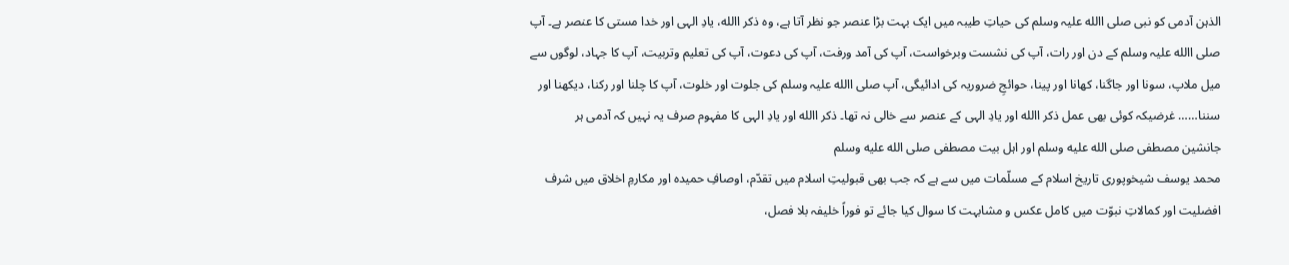الذہن آدمی کو نبی صلی االله علیہ وسلم کی حیاتِ طیبہ میں ایک بہت بڑا عنصر جو نظر آتا ہے، وہ ذکر االله، یادِ الہی اور خدا مستی کا عنصر ہے۔ آپ صلی االله علیہ وسلم کے دن اور رات، آپ کی نشست وبرخواست، آپ کی آمد ورفت، آپ کی دعوت، آپ کی تعلیم وتربیت، آپ کا جہاد، لوگوں سے میل ملاپ، سونا اور جاگنا، کھانا اور پینا، حوائجِ ضروریہ کی ادائیگی، آپ صلی االله علیہ وسلم کی جلوت اور خلوت، آپ کا چلنا اور رکنا، دیکھنا اور سننا…… غرضیکہ کوئی بھی عمل ذکر االله اور یادِ الہی کے عنصر سے خالی نہ تھا۔ ذکر االله اور یادِ الہی کا مفہوم صرف یہ نہیں کہ آدمی ہر
جانشین مصطفی صلى الله عليه وسلم اور اہل بیت مصطفی صلى الله عليه وسلم
محمد یوسف شیخوپوری تاریخ اسلام کے مسلّمات میں سے ہے کہ جب بھی قبولیتِ اسلام میں تقدّم، اوصافِ حمیدہ اور مکارمِ اخلاق میں شرف افضلیت اور کمالاتِ نبوّت میں کامل عکس و مشابہت کا سوال کیا جائے تو فوراً خلیفہ بلا فصل،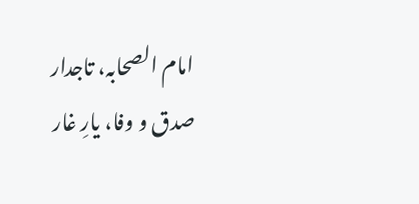امام الصحابہ، تاجدار صدق و وفا، یارِ غار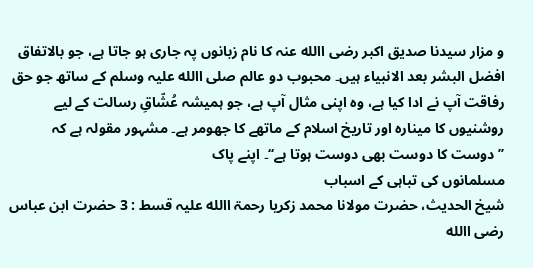و مزار سیدنا صدیق اکبر رضی االله عنہ کا نام زبانوں پہ جاری ہو جاتا ہے، جو بالاتفاق افضل البشر بعد الانبیاء ہیں۔ محبوب دو عالم صلی االله علیہ وسلم کے ساتھ جو حق رفاقت آپ نے ادا کیا ہے، وہ اپنی مثال آپ ہے، جو ہمیشہ عُشّاقِ رسالت کے لیے روشنیوں کا مینارہ اور تاریخ اسلام کے ماتھے کا جھومر ہے۔ مشہور مقولہ ہے کہ ’’دوست کا دوست بھی دوست ہوتا ہے‘‘۔ اپنے پاک
مسلمانوں کی تباہی کے اسباب
شیخ الحدیث، حضرت مولانا محمد زکریا رحمۃ االله علیہ قسط : 3 حضرت ابن عباس رضی االله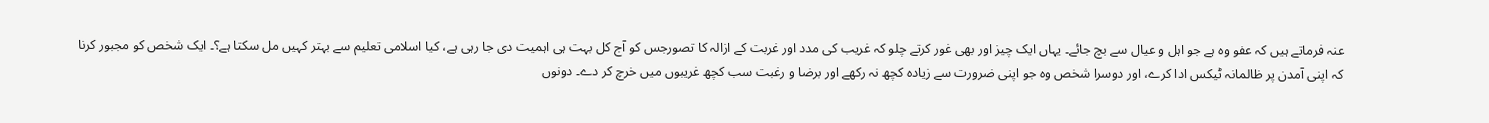عنہ فرماتے ہیں کہ عفو وہ ہے جو اہل و عیال سے بچ جائے۔ یہاں ایک چیز اور بھی غور کرتے چلو کہ غریب کی مدد اور غربت کے ازالہ کا تصورجس کو آج کل بہت ہی اہمیت دی جا رہی ہے، کیا اسلامی تعلیم سے بہتر کہیں مل سکتا ہے؟۔ ایک شخص کو مجبور کرنا کہ اپنی آمدن پر ظالمانہ ٹیکس ادا کرے، اور دوسرا شخص وہ جو اپنی ضرورت سے زیادہ کچھ نہ رکھے اور برضا و رغبت سب کچھ غریبوں میں خرچ کر دے۔ دونوں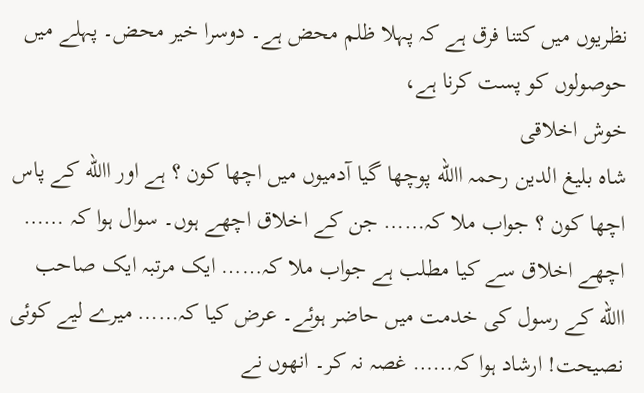نظریوں میں کتنا فرق ہے کہ پہلا ظلم محض ہے۔ دوسرا خیر محض۔ پہلے میں حوصولوں کو پست کرنا ہے،
خوش اخلاقی
شاہ بلیغ الدین رحمہ االله پوچھا گیا آدمیوں میں اچھا کون ؟ ہے اور االله کے پاس اچھا کون ؟ جواب ملا کہ…… جن کے اخلاق اچھے ہوں۔ سوال ہوا کہ …… اچھے اخلاق سے کیا مطلب ہے جواب ملا کہ…… ایک مرتبہ ایک صاحب االله کے رسول کی خدمت میں حاضر ہوئے۔ عرض کیا کہ…… میرے لیے کوئی نصیحت! ارشاد ہوا کہ…… غصہ نہ کر۔ انھوں نے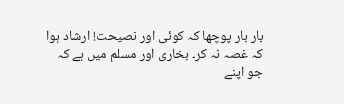بار بار پوچھا کہ کوئی اور نصیحت! ارشاد ہوا کہ غصہ نہ کر۔ بخاری اور مسلم میں ہے کہ جو اپنے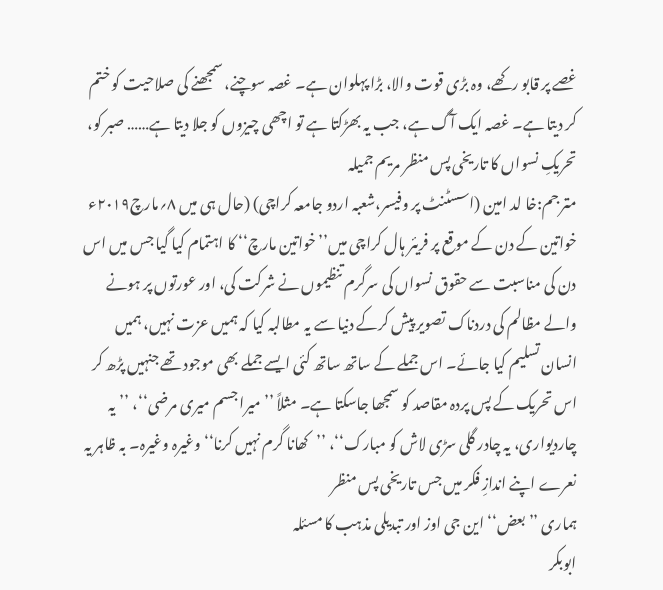غصے پر قابو رکھے، وہ بڑی قوت والا، بڑا پہلوان ہے۔ غصہ سوچنے، سمجھنے کی صلاحیت کو ختم کر دیتا ہے۔ غصہ ایک آگ ہے، جب یہ بھڑکتا ہے تو اچھی چیزوں کو جلا دیتا ہے…… صبر کو،
تحریکِ نسواں کا تاریخی پس منظر مریم جمیلہ
متر جم:خا لد امین (اسسٹنٹ پر وفیسر،شعبہ اردو جامعہ کراچی) (حال ہی میں ۸؍مارچ۲۰۱۹ء خواتین کے دن کے موقع پر فریئر ہال کراچی میں’’خواتین مارچ‘‘ کا اہتمام کیا گیا جس میں اس دن کی مناسبت سے حقوق نسواں کی سرگرم تنظیموں نے شرکت کی، اور عورتوں پر ہونے والے مظالم کی دردناک تصویر پیش کرکے دنیا سے یہ مطالبہ کیا کہ ہمیں عزت نہیں، ہمیں انسان تسلیم کیا جائے۔ اس جملے کے ساتھ ساتھ کئی ایسے جملے بھی موجود تھے جنہیں پڑھ کر اس تحریک کے پس پردہ مقاصد کو سمجھا جاسکتا ہے۔ مثلاً ’’میرا جسم میری مرضی‘‘، ’’یہ چاردیواری، یہ چادر گلی سڑی لاش کو مبارک‘‘، ’’کھانا گرم نہیں کرنا‘‘ وغیرہ وغیرہ۔ بہ ظاہر یہ نعرے اپنے اندازِ فکر میں جس تاریخی پس منظر
ہماری ’’بعض‘‘ این جی اوز اور تبدیلی مذہب کا مسئلہ
ابوبکر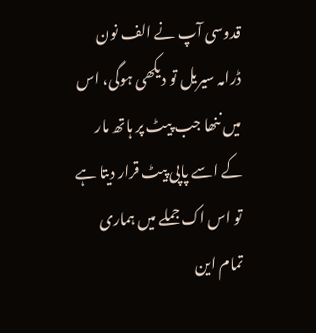قدوسی آپ نے الف نون ڈرامہ سیریل تو دیکھی ہوگی، اس میں ننھا جب پیٹ پر ہاتھ مار کے اسے پاپی پیٹ قرار دیتا ہے تو اس اک جملے میں ہماری تمام این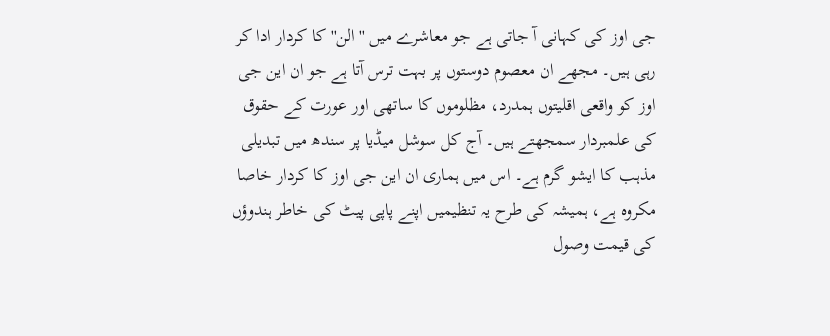جی اوز کی کہانی آ جاتی ہے جو معاشرے میں ''الن'' کا کردار ادا کر رہی ہیں۔ مجھے ان معصوم دوستوں پر بہت ترس آتا ہے جو ان این جی اوز کو واقعی اقلیتوں ہمدرد، مظلوموں کا ساتھی اور عورت کے حقوق کی علمبردار سمجھتے ہیں۔ آج کل سوشل میڈیا پر سندھ میں تبدیلی مذہب کا ایشو گرم ہے۔ اس میں ہماری ان این جی اوز کا کردار خاصا مکروہ ہے، ہمیشہ کی طرح یہ تنظیمیں اپنے پاپی پیٹ کی خاطر ہندوؤں کی قیمت وصول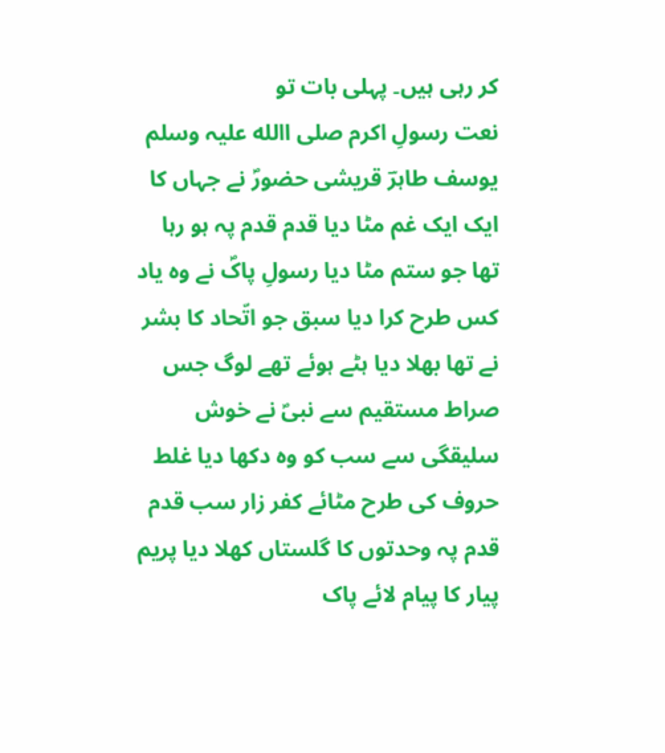کر رہی ہیں۔ پہلی بات تو
نعت رسولِ اکرم صلی االله علیہ وسلم
یوسف طاہرؔ قریشی حضورؐ نے جہاں کا ایک ایک غم مٹا دیا قدم قدم پہ ہو رہا تھا جو ستم مٹا دیا رسولِ پاکؐ نے وہ یاد کس طرح کرا دیا سبق جو اتّحاد کا بشر نے تھا بھلا دیا ہٹے ہوئے تھے لوگ جس صراط مستقیم سے نبیؐ نے خوش سلیقگی سے سب کو وہ دکھا دیا غلط حروف کی طرح مٹائے کفر زار سب قدم قدم پہ وحدتوں کا گلستاں کھلا دیا پریم پیار کا پیام لائے پاک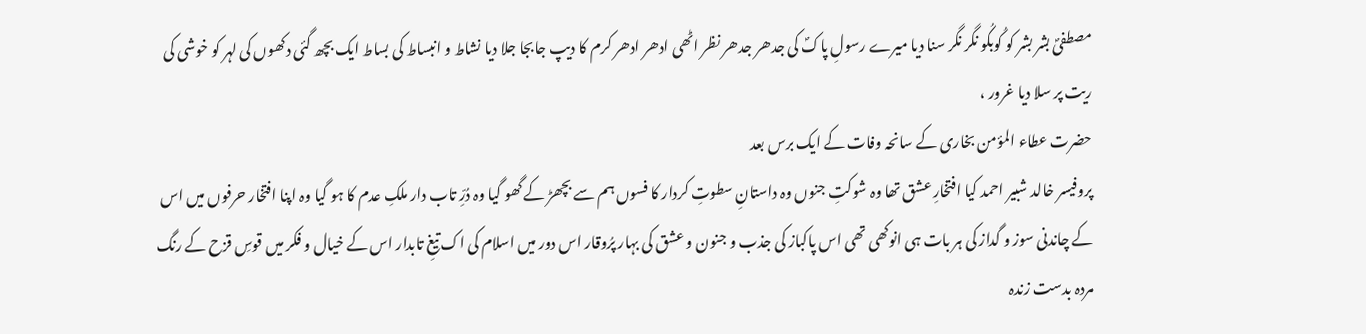مصطفیؐ بشر بشر کو کُوبکُو نگر نگر سنا دیا میرے رسولِ پاکؐ کی جدھر جدھر نظر اٹھی ادھر ادھر کرم کا دیپ جابجا جلا دیا نشاط و انبساط کی بساط ایک بچھ گئی دکھوں کی لہر کو خوشی کی ریت پر سلا دیا غرور ،
حضرت عطاء المؤمن بخاری کے سانحہ وفات کے ایک برس بعد
پروفیسر خالد شبیر احمد کیا افتخارِ عشق تھا وہ شوکتِ جنوں وہ داستانِ سطوتِ کردار کا فسوں ہم سے بچھڑ کے گھو گیا وہ دُرِّ تاب دار ملکِ عدم کا ہو گیا وہ اپنا افتخار حرفوں میں اس کے چاندنی سوز و گداز کی ہر بات ہی انوکھی تھی اس پاکباز کی جذب و جنون و عشق کی بہار پرُوقار اس دور میں اسلام کی اک تیغِ تابدار اس کے خیال و فکر میں قوسِ قزح کے رنگ
مردہ بدست زندہ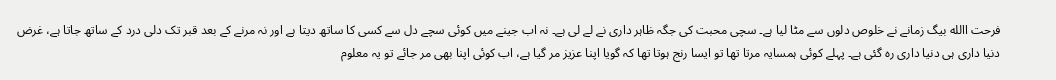فرحت االله بیگ زمانے نے خلوص دلوں سے مٹا لیا ہے۔ سچی محبت کی جگہ ظاہر داری نے لے لی ہے۔ نہ اب جینے میں کوئی سچے دل سے کسی کا ساتھ دیتا ہے اور نہ مرنے کے بعد قبر تک دلی درد کے ساتھ جاتا ہے، غرض دنیا داری ہی دنیا داری رہ گئی ہے۔ پہلے کوئی ہمسایہ مرتا تھا تو ایسا رنج ہوتا تھا کہ گویا اپنا عزیز مر گیا ہے، اب کوئی اپنا بھی مر جائے تو یہ معلوم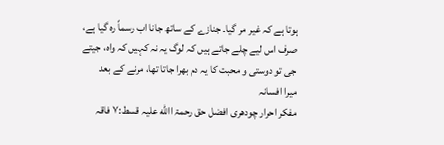ہوتا ہے کہ غیر مر گیا۔ جنازے کے ساتھ جانا اب رسماً رہ گیا ہے، صرف اس لیے چلے جاتے ہیں کہ لوگ یہ نہ کہیں کہ واہ، جیتے جی تو دوستی و محبت کا یہ دم بھرا جاتا تھا، مرنے کے بعد
میرا افسانہ
مفکر احرار چودھری افضل حق رحمۃ االله علیہ قسط:۷ فاقہ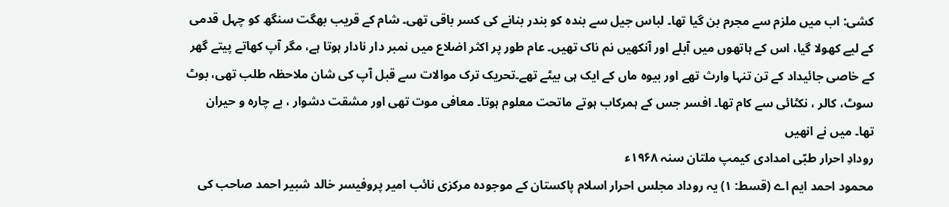کشی: اب میں ملزم سے مجرم بن گیا تھا۔ لباس جیل سے بندہ کو بندر بنانے کی کسر باقی تھی۔ شام کے قریب بھگت سنگھ کو چہل قدمی کے لیے کھولا گیا، اس کے ہاتھوں میں آبلے اور آنکھیں نم ناک تھیں۔ عام طور پر اکثر اضلاع میں نمبر دار نادار ہوتا ہے، مگر آپ کھاتے پیتے گھر کے خاصی جائیداد کے تن تنہا وارث تھے اور بیوہ ماں کے ایک ہی بیٹے تھے۔تحریک ترک موالات سے قبل آپ کی شان ملاحظہ طلب تھی، بوٹ سوٹ، کالر ، نکٹائی سے کام تھا۔ افسر جس کے ہمرکاب ہوتے ماتحت معلوم ہوتا۔ معافی موت تھی اور مشقت دشوار ، بے چارہ و حیران تھا۔ میں نے انھیں
رودادِ احرار طبّی امدادی کیمپ ملتان سنہ ۱۹۶۸ء
محمود احمد ایم اے (قسط: ۱) یہ روداد مجلس احرار اسلام پاکستان کے موجودہ مرکزی نائب امیر پروفیسر خالد شبیر احمد صاحب کی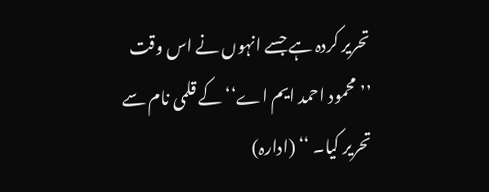تحریر کردہ ہے جسے انہوں نے اس وقت ’’محمود احمد ایم اے‘‘ کے قلمی نام سے تحریر کیا۔ ‘‘ (ادارہ)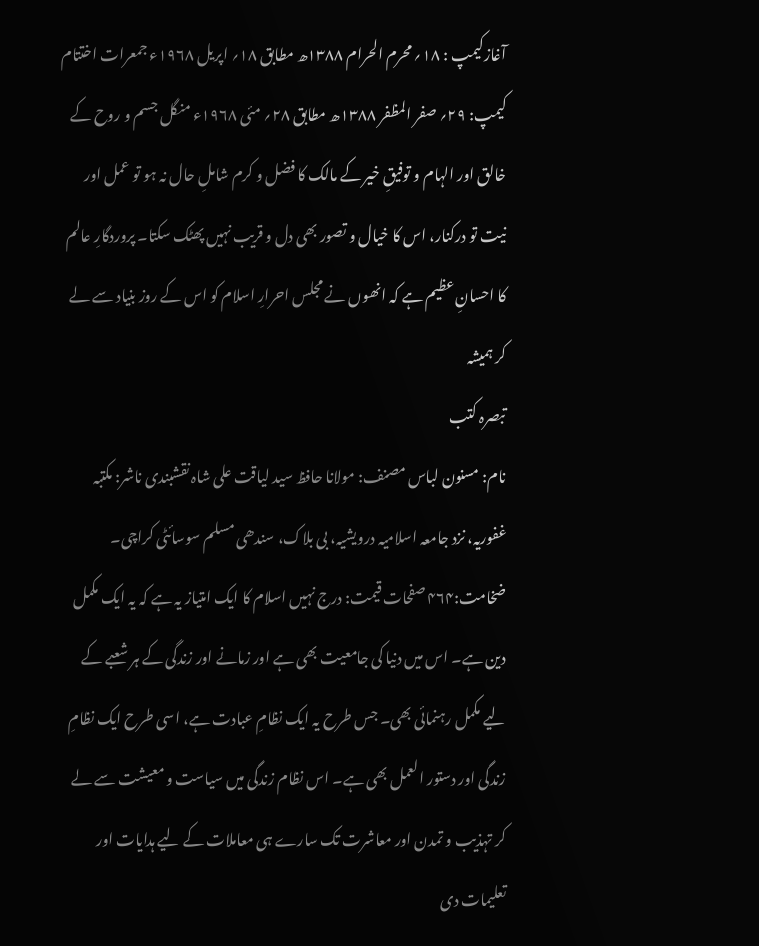آغازکیمپ : ۱۸؍ محرم الحرام ۱۳۸۸ھ مطابق ۱۸؍ اپریل ۱۹۶۸ء جمعرات اختتام کیمپ: ۲۹؍ صفر المظفر ۱۳۸۸ھ مطابق ۲۸؍ مئی ۱۹۶۸ء منگل جسم و روح کے خالق اور الہام و توفیقِ خیر کے مالک کا فضل و کرم شاملِ حال نہ ہو تو عمل اور نیت تو درکنار، اس کا خیال و تصور بھی دل و قریب نہیں پھٹک سکتا۔ پروردگارِ عالم کا احسانِ عظیم ہے کہ انھوں نے مجلس احرارِ اسلام کو اس کے روز بنیاد سے لے کر ہمیشہ
تبصرہ کتب
نام: مسنون لباس مصنف: مولانا حافظ سید لیاقت علی شاہ نقشبندی ناشر: مکتبہ غفوریہ، نزد جامعہ اسلامیہ درویشیہ، بی بلاک، سندھی مسلم سوسائٹی کراچی۔ ضخامت:۴۶۴ صفحات قیمت: درج نہیں اسلام کا ایک امتیاز یہ ہے کہ یہ ایک مکمل دین ہے۔ اس میں دنیا کی جامعیت بھی ہے اور زمانے اور زندگی کے ہر شعبے کے لیے مکمل رہنمائی بھی۔ جس طرح یہ ایک نظامِ عبادت ہے، اسی طرح ایک نظامِ زندگی اور دستور العمل بھی ہے۔ اس نظام زندگی میں سیاست و معیشت سے لے کر تہذیب و تمدن اور معاشرت تک سارے ہی معاملات کے لیے ہدایات اور تعلیمات دی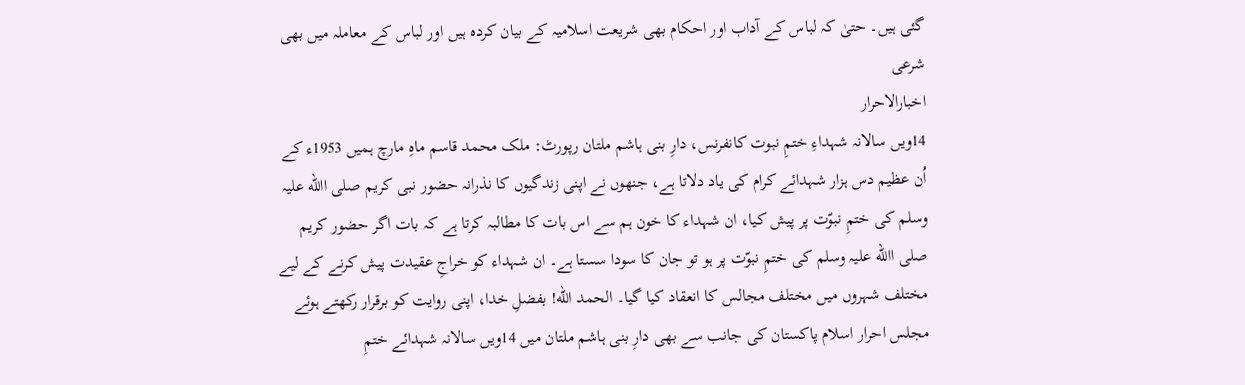گئی ہیں۔ حتیٰ کہ لباس کے آداب اور احکام بھی شریعت اسلامیہ کے بیان کردہ ہیں اور لباس کے معاملہ میں بھی شرعی
اخبارالاحرار
14ویں سالانہ شہداءِ ختمِ نبوت کانفرنس، دارِ بنی ہاشم ملتان رپورٹ: ملک محمد قاسم ماہِ مارچ ہمیں 1953ء کے اُن عظیم دس ہزار شہدائے کرام کی یاد دلاتا ہے، جنھوں نے اپنی زندگیوں کا نذرانہ حضور نبی کریم صلی االله علیہ وسلم کی ختمِ نبوّت پر پیش کیا، ان شہداء کا خون ہم سے اس بات کا مطالبہ کرتا ہے کہ بات اگر حضور کریم صلی االله علیہ وسلم کی ختمِ نبوّت پر ہو تو جان کا سودا سستا ہے۔ ان شہداء کو خراجِ عقیدت پیش کرنے کے لیے مختلف شہروں میں مختلف مجالس کا انعقاد کیا گیا۔ الحمد الله! بفضلِ خدا، اپنی روایت کو برقرار رکھتے ہوئے مجلس احرار اسلام پاکستان کی جانب سے بھی دارِ بنی ہاشم ملتان میں 14ویں سالانہ شہدائے ختمِ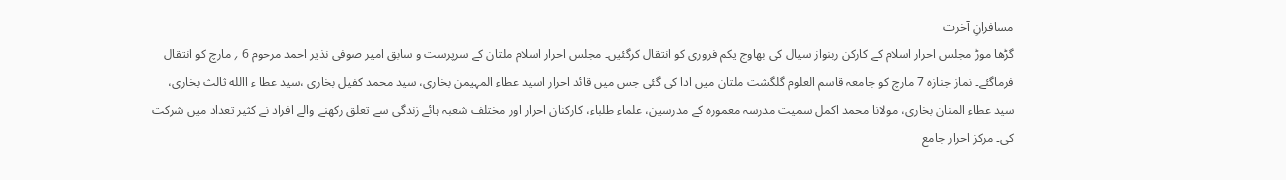مسافرانِ آخرت
گڑھا موڑ مجلس احرار اسلام کے کارکن ربنواز سیال کی بھاوج یکم فروری کو انتقال کرگئیں۔ مجلس احرار اسلام ملتان کے سرپرست و سابق امیر صوفی نذیر احمد مرحوم 6 ؍ مارچ کو انتقال فرماگئے۔ نماز جنازہ 7 مارچ کو جامعہ قاسم العلوم گلگشت ملتان میں ادا کی گئی جس میں قائد احرار اسید عطاء المہیمن بخاری، سید محمد کفیل بخاری ،سید عطا ء االله ثالث بخاری، سید عطاء المنان بخاری، مولانا محمد اکمل سمیت مدرسہ معمورہ کے مدرسین، علماء طلباء، کارکنان احرار اور مختلف شعبہ ہائے زندگی سے تعلق رکھنے والے افراد نے کثیر تعداد میں شرکت کی۔ مرکز احرار جامع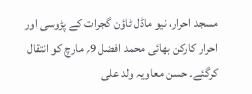مسجد احرار، نیو ماڈل ٹاؤن گجرات کے پڑوسی اور احرار کارکن بھائی محمد افضل 9؍ مارچ کو انتقال کرگئے۔ حسن معاویہ ولد علی